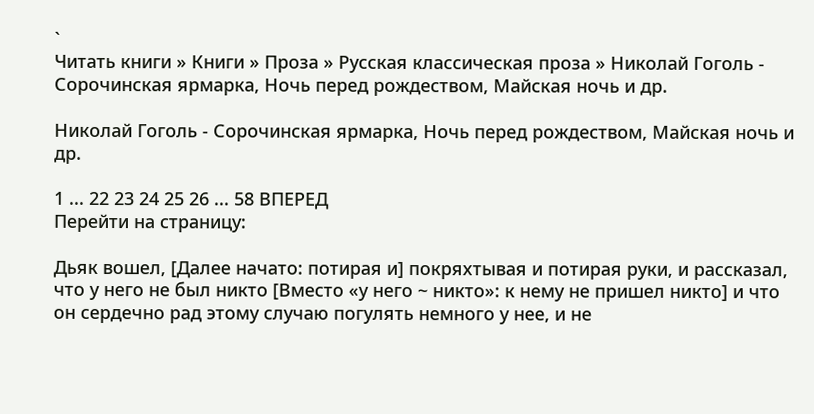`
Читать книги » Книги » Проза » Русская классическая проза » Николай Гоголь - Сорочинская ярмарка, Ночь перед рождеством, Майская ночь и др.

Николай Гоголь - Сорочинская ярмарка, Ночь перед рождеством, Майская ночь и др.

1 ... 22 23 24 25 26 ... 58 ВПЕРЕД
Перейти на страницу:

Дьяк вошел, [Далее начато: потирая и] покряхтывая и потирая руки, и рассказал, что у него не был никто [Вместо «у него ~ никто»: к нему не пришел никто] и что он сердечно рад этому случаю погулять немного у нее, и не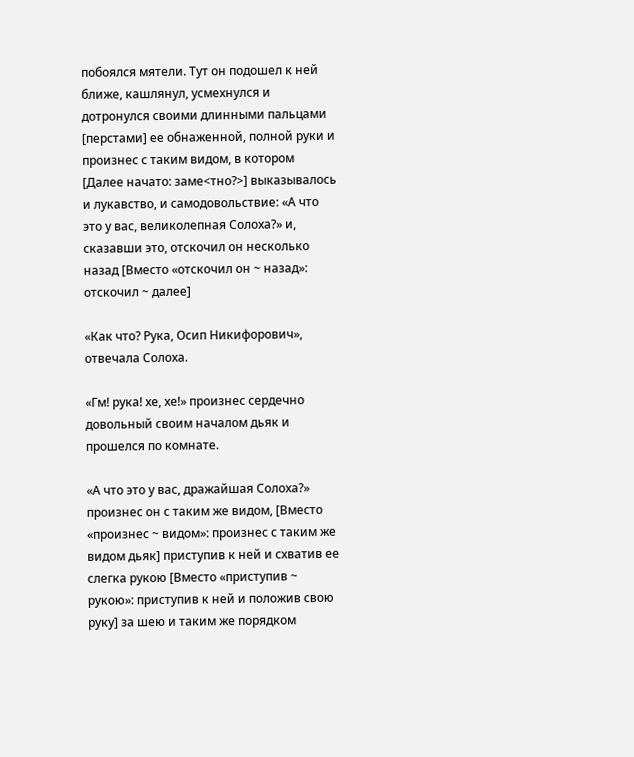побоялся мятели. Тут он подошел к ней ближе, кашлянул, усмехнулся и дотронулся своими длинными пальцами [перстами] ее обнаженной, полной руки и произнес с таким видом, в котором [Далее начато: заме<тно?>] выказывалось и лукавство, и самодовольствие: «А что это у вас, великолепная Солоха?» и, сказавши это, отскочил он несколько назад [Вместо «отскочил он ~ назад»: отскочил ~ далее]

«Как что? Рука, Осип Никифорович», отвечала Солоха.

«Гм! рука! хе, хе!» произнес сердечно довольный своим началом дьяк и прошелся по комнате.

«А что это у вас, дражайшая Солоха?» произнес он с таким же видом, [Вместо «произнес ~ видом»: произнес с таким же видом дьяк] приступив к ней и схватив ее слегка рукою [Вместо «приступив ~ рукою»: приступив к ней и положив свою руку] за шею и таким же порядком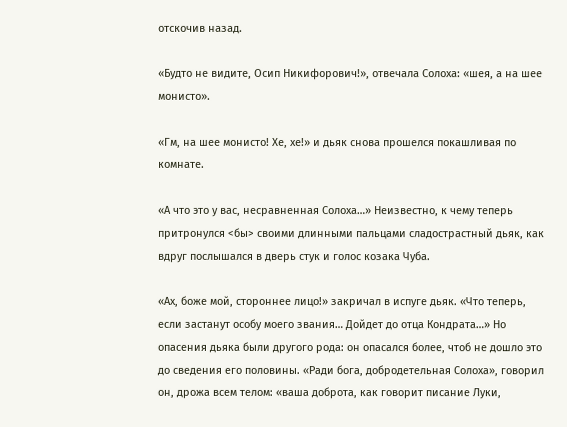отскочив назад.

«Будто не видите, Осип Никифорович!», отвечала Солоха: «шея, а на шее монисто».

«Гм, на шее монисто! Хе, хе!» и дьяк снова прошелся покашливая по комнате.

«А что это у вас, несравненная Солоха…» Неизвестно, к чему теперь притронулся <бы> своими длинными пальцами сладострастный дьяк, как вдруг послышался в дверь стук и голос козака Чуба.

«Ах, боже мой, стороннее лицо!» закричал в испуге дьяк. «Что теперь, если застанут особу моего звания… Дойдет до отца Кондрата…» Но опасения дьяка были другого рода: он опасался более, чтоб не дошло это до сведения его половины. «Ради бога, добродетельная Солоха», говорил он, дрожа всем телом: «ваша доброта, как говорит писание Луки,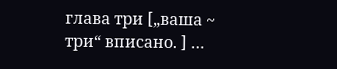глава три [„ваша ~ три“ вписано. ] …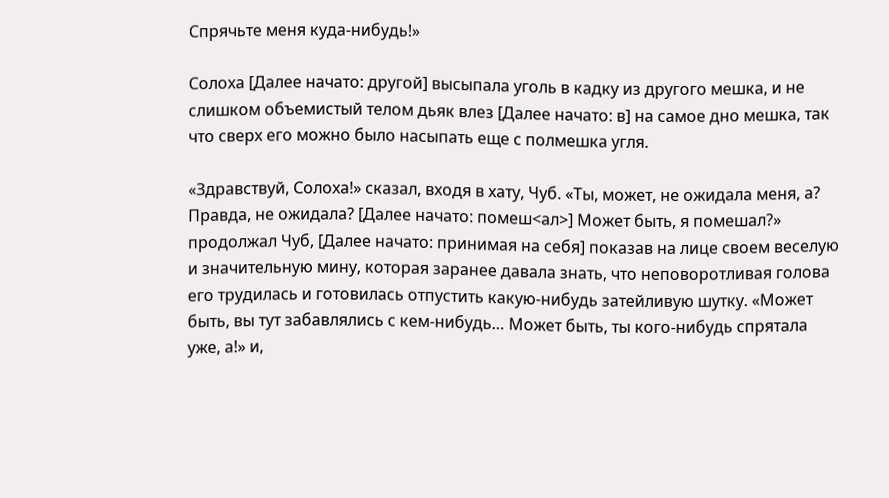Спрячьте меня куда-нибудь!»

Солоха [Далее начато: другой] высыпала уголь в кадку из другого мешка, и не слишком объемистый телом дьяк влез [Далее начато: в] на самое дно мешка, так что сверх его можно было насыпать еще с полмешка угля.

«Здравствуй, Солоха!» сказал, входя в хату, Чуб. «Ты, может, не ожидала меня, а? Правда, не ожидала? [Далее начато: помеш<ал>] Может быть, я помешал?» продолжал Чуб, [Далее начато: принимая на себя] показав на лице своем веселую и значительную мину, которая заранее давала знать, что неповоротливая голова его трудилась и готовилась отпустить какую-нибудь затейливую шутку. «Может быть, вы тут забавлялись с кем-нибудь… Может быть, ты кого-нибудь спрятала уже, а!» и,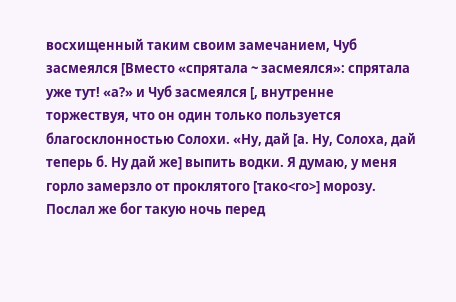восхищенный таким своим замечанием, Чуб засмеялся [Вместо «спрятала ~ засмеялся»: спрятала уже тут! «а?» и Чуб засмеялся [, внутренне торжествуя, что он один только пользуется благосклонностью Солохи. «Ну, дай [а. Ну, Солоха, дай теперь б. Ну дай же] выпить водки. Я думаю, у меня горло замерзло от проклятого [тако<го>] морозу. Послал же бог такую ночь перед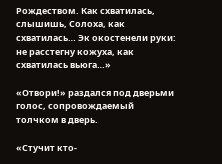Рождеством. Как схватилась, слышишь, Солоха, как схватилась… Эк окостенели руки: не расстегну кожуха, как схватилась вьюга…»

«Отвори!» раздался под дверьми голос, сопровождаемый толчком в дверь.

«Стучит кто-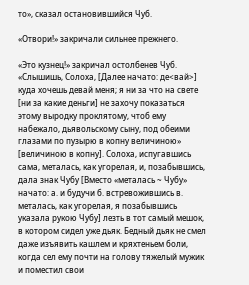то», сказал остановившийся Чуб.

«Отвори!» закричали сильнее прежнего.

«Это кузнец!» закричал остолбенев Чуб. «Слышишь, Солоха, [Далее начато: де<вай>] куда хочешь девай меня; я ни за что на свете [ни за какие деньги] не захочу показаться этому выродку проклятому, чтоб ему набежало, дьявольскому сыну, под обеими глазами по пузырю в копну величиною» [величиною в копну]. Солоха, испугавшись сама, металась, как угорелая, и, позабывшись, дала знак Чубу [Вместо «металась ~ Чубу» начато: а. и будучи б. встревожившись в. металась, как угорелая, я позабывшись указала рукою Чубу] лезть в тот самый мешок, в котором сидел уже дьяк. Бедный дьяк не смел даже изъявить кашлем и кряхтеньем боли, когда сел ему почти на голову тяжелый мужик и поместил свои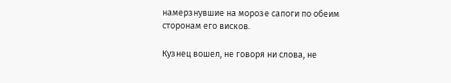намерзнувшие на морозе сапоги по обеим сторонам его висков.

Кузнец вошел, не говоря ни слова, не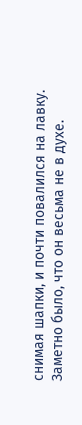снимая шапки, и почти повалился на лавку. Заметно было, что он весьма не в духе.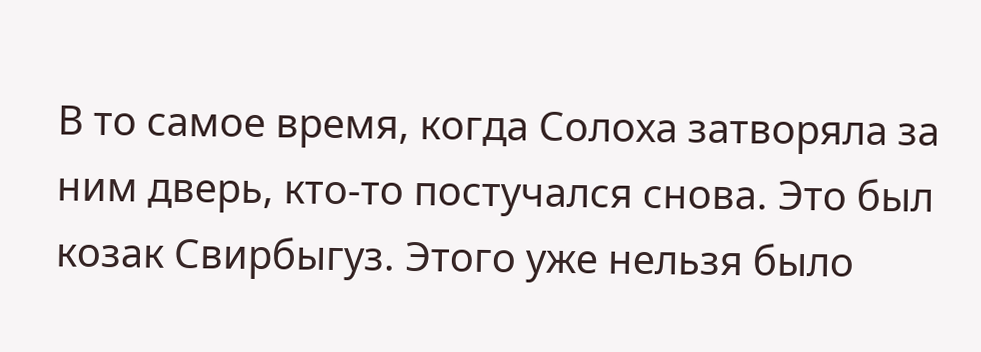В то самое время, когда Солоха затворяла за ним дверь, кто-то постучался снова. Это был козак Свирбыгуз. Этого уже нельзя было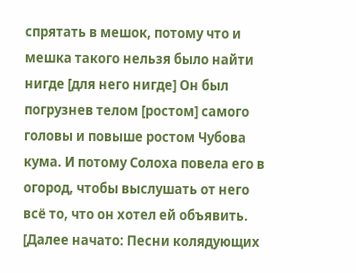спрятать в мешок, потому что и мешка такого нельзя было найти нигде [для него нигде] Он был погрузнев телом [ростом] самого головы и повыше ростом Чубова кума. И потому Солоха повела его в огород, чтобы выслушать от него всё то, что он хотел ей объявить. [Далее начато: Песни колядующих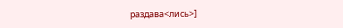раздава<лись>]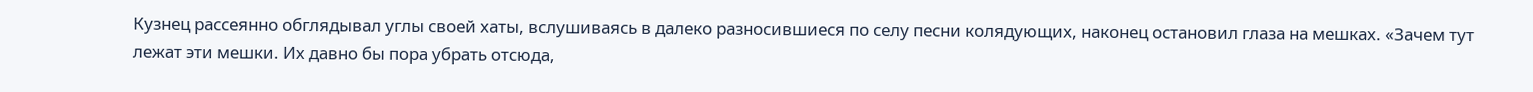Кузнец рассеянно обглядывал углы своей хаты, вслушиваясь в далеко разносившиеся по селу песни колядующих, наконец остановил глаза на мешках. «Зачем тут лежат эти мешки. Их давно бы пора убрать отсюда,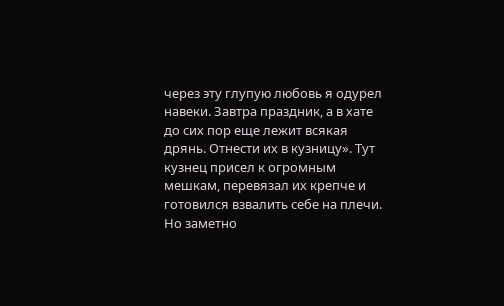через эту глупую любовь я одурел навеки. Завтра праздник, а в хате до сих пор еще лежит всякая дрянь. Отнести их в кузницу». Тут кузнец присел к огромным мешкам, перевязал их крепче и готовился взвалить себе на плечи. Но заметно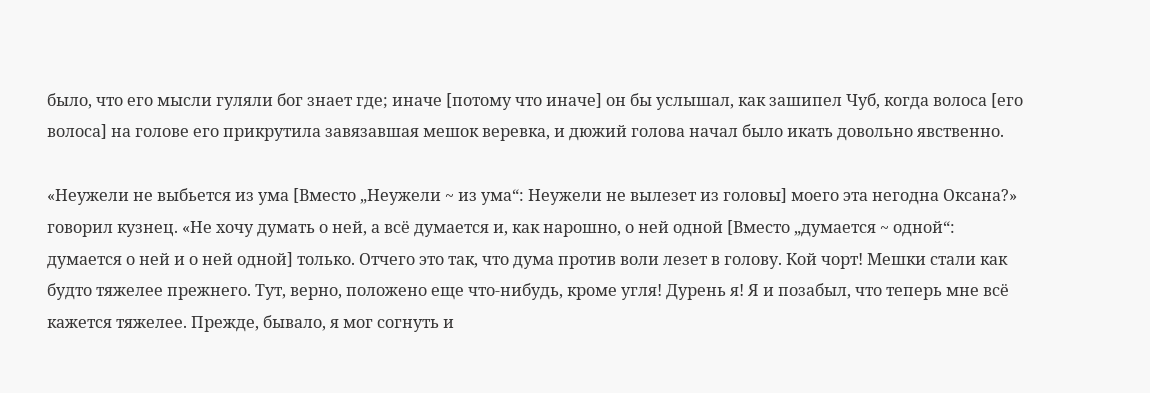было, что его мысли гуляли бог знает где; иначе [потому что иначе] он бы услышал, как зашипел Чуб, когда волоса [его волоса] на голове его прикрутила завязавшая мешок веревка, и дюжий голова начал было икать довольно явственно.

«Неужели не выбьется из ума [Вместо „Неужели ~ из ума“: Неужели не вылезет из головы] моего эта негодна Оксана?» говорил кузнец. «Не хочу думать о ней, а всё думается и, как нарошно, о ней одной [Вместо „думается ~ одной“: думается о ней и о ней одной] только. Отчего это так, что дума против воли лезет в голову. Кой чорт! Мешки стали как будто тяжелее прежнего. Тут, верно, положено еще что-нибудь, кроме угля! Дурень я! Я и позабыл, что теперь мне всё кажется тяжелее. Прежде, бывало, я мог согнуть и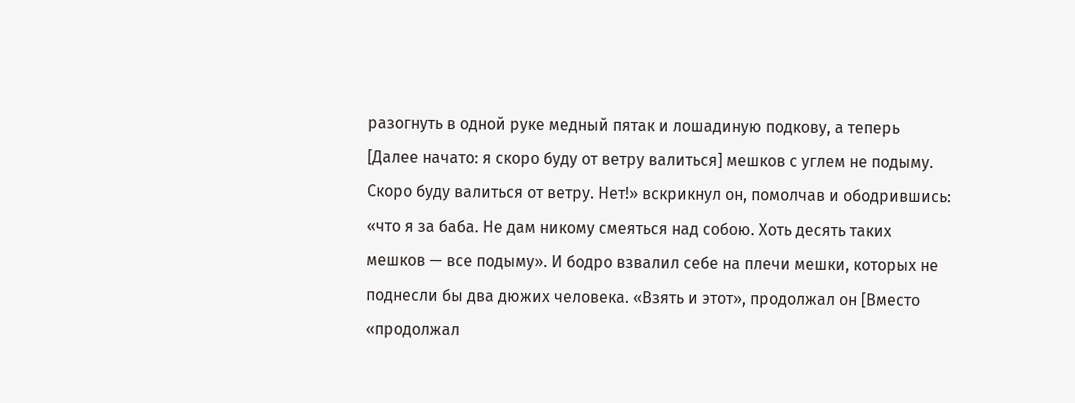разогнуть в одной руке медный пятак и лошадиную подкову, а теперь [Далее начато: я скоро буду от ветру валиться] мешков с углем не подыму. Скоро буду валиться от ветру. Нет!» вскрикнул он, помолчав и ободрившись: «что я за баба. Не дам никому смеяться над собою. Хоть десять таких мешков — все подыму». И бодро взвалил себе на плечи мешки, которых не поднесли бы два дюжих человека. «Взять и этот», продолжал он [Вместо «продолжал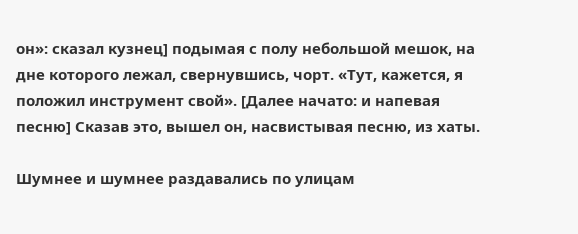он»: сказал кузнец] подымая с полу небольшой мешок, на дне которого лежал, свернувшись, чорт. «Тут, кажется, я положил инструмент свой». [Далее начато: и напевая песню] Сказав это, вышел он, насвистывая песню, из хаты.

Шумнее и шумнее раздавались по улицам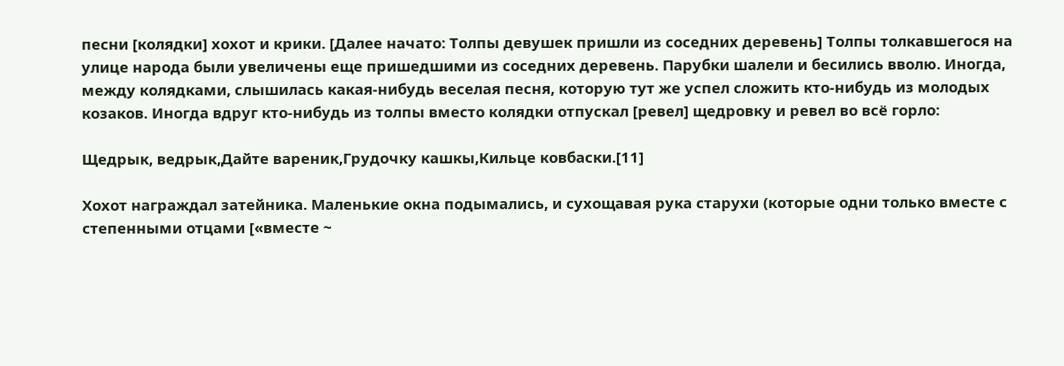песни [колядки] хохот и крики. [Далее начато: Толпы девушек пришли из соседних деревень] Толпы толкавшегося на улице народа были увеличены еще пришедшими из соседних деревень. Парубки шалели и бесились вволю. Иногда, между колядками, слышилась какая-нибудь веселая песня, которую тут же успел сложить кто-нибудь из молодых козаков. Иногда вдруг кто-нибудь из толпы вместо колядки отпускал [ревел] щедровку и ревел во всё горло:

Щедрык, ведрык,Дайте вареник,Грудочку кашкы,Кильце ковбаски.[11]

Хохот награждал затейника. Маленькие окна подымались, и сухощавая рука старухи (которые одни только вместе с степенными отцами [«вместе ~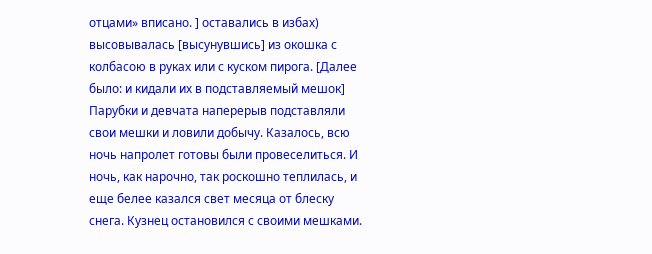отцами» вписано. ] оставались в избах) высовывалась [высунувшись] из окошка с колбасою в руках или с куском пирога. [Далее было: и кидали их в подставляемый мешок] Парубки и девчата наперерыв подставляли свои мешки и ловили добычу. Казалось, всю ночь напролет готовы были провеселиться. И ночь, как нарочно, так роскошно теплилась, и еще белее казался свет месяца от блеску снега. Кузнец остановился с своими мешками.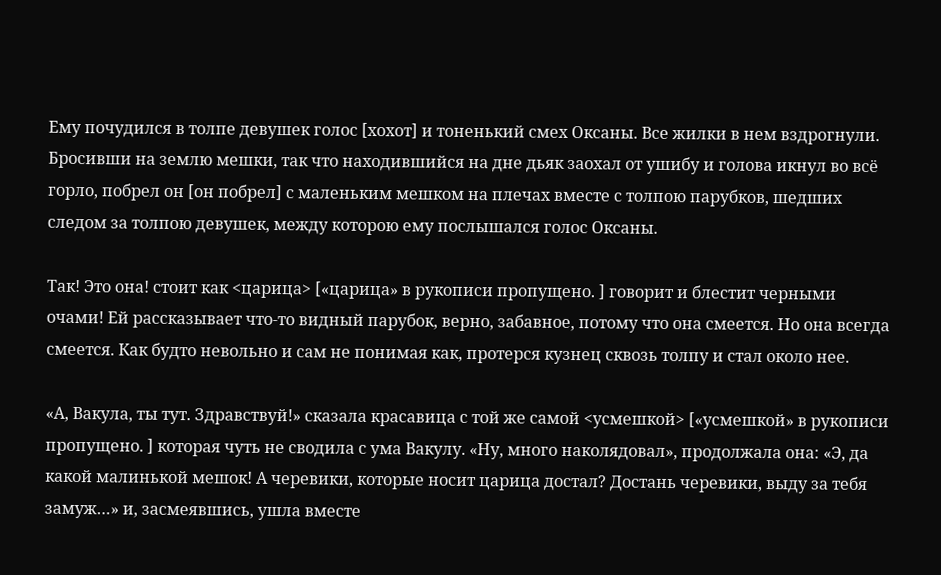Ему почудился в толпе девушек голос [хохот] и тоненький смех Оксаны. Все жилки в нем вздрогнули. Бросивши на землю мешки, так что находившийся на дне дьяк заохал от ушибу и голова икнул во всё горло, побрел он [он побрел] с маленьким мешком на плечах вместе с толпою парубков, шедших следом за толпою девушек, между которою ему послышался голос Оксаны.

Так! Это она! стоит как <царица> [«царица» в рукописи пропущено. ] говорит и блестит черными очами! Ей рассказывает что-то видный парубок, верно, забавное, потому что она смеется. Но она всегда смеется. Как будто невольно и сам не понимая как, протерся кузнец сквозь толпу и стал около нее.

«А, Вакула, ты тут. Здравствуй!» сказала красавица с той же самой <усмешкой> [«усмешкой» в рукописи пропущено. ] которая чуть не сводила с ума Вакулу. «Ну, много наколядовал», продолжала она: «Э, да какой малинькой мешок! А черевики, которые носит царица достал? Достань черевики, выду за тебя замуж…» и, засмеявшись, ушла вместе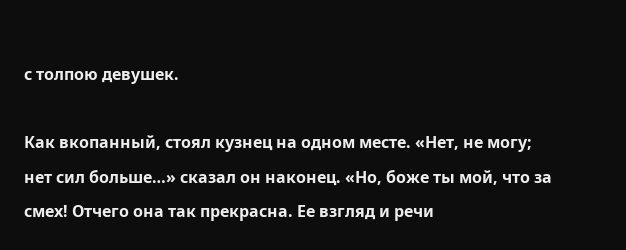с толпою девушек.

Как вкопанный, стоял кузнец на одном месте. «Нет, не могу; нет сил больше…» сказал он наконец. «Но, боже ты мой, что за смех! Отчего она так прекрасна. Ее взгляд и речи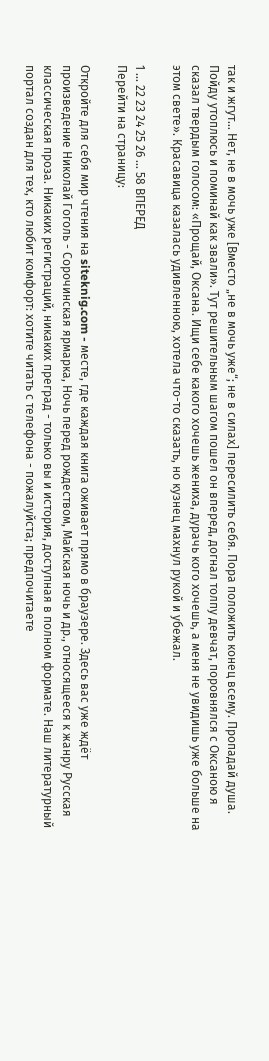так и жгут… Нет, не в мочь уже [Вместо „не в мочь уже“; не в силах] пересилить себя. Пора положить конец всему. Пропадай душа. Пойду утоплюсь и поминай как звали». Тут решительным шагом пошел он вперед, догнал толпу девчат, поровнялся с Оксаною я сказал твердым голосом: «Прощай, Оксана. Ищи себе какого хочешь жениха, дурачь кого хочешь, а меня не увидишь уже больше на этом свете». Красавица казалась удивленною, хотела что-то сказать, но кузнец махнул рукой и убежал.

1 ... 22 23 24 25 26 ... 58 ВПЕРЕД
Перейти на страницу:

Откройте для себя мир чтения на siteknig.com - месте, где каждая книга оживает прямо в браузере. Здесь вас уже ждёт произведение Николай Гоголь - Сорочинская ярмарка, Ночь перед рождеством, Майская ночь и др., относящееся к жанру Русская классическая проза. Никаких регистраций, никаких преград - только вы и история, доступная в полном формате. Наш литературный портал создан для тех, кто любит комфорт: хотите читать с телефона - пожалуйста; предпочитаете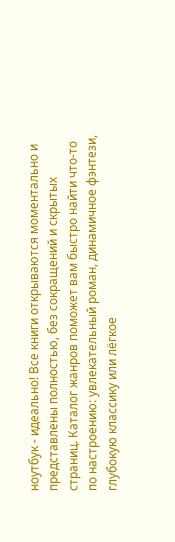ноутбук - идеально! Все книги открываются моментально и представлены полностью, без сокращений и скрытых страниц. Каталог жанров поможет вам быстро найти что-то по настроению: увлекательный роман, динамичное фэнтези, глубокую классику или лёгкое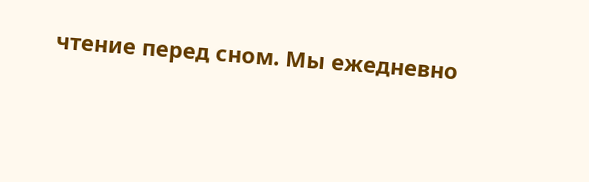чтение перед сном. Мы ежедневно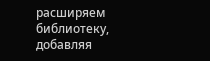расширяем библиотеку, добавляя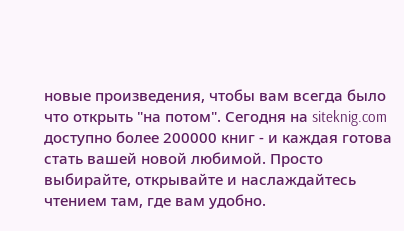новые произведения, чтобы вам всегда было что открыть "на потом". Сегодня на siteknig.com доступно более 200000 книг - и каждая готова стать вашей новой любимой. Просто выбирайте, открывайте и наслаждайтесь чтением там, где вам удобно.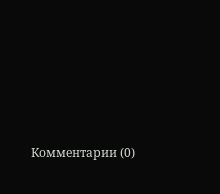Комментарии (0)